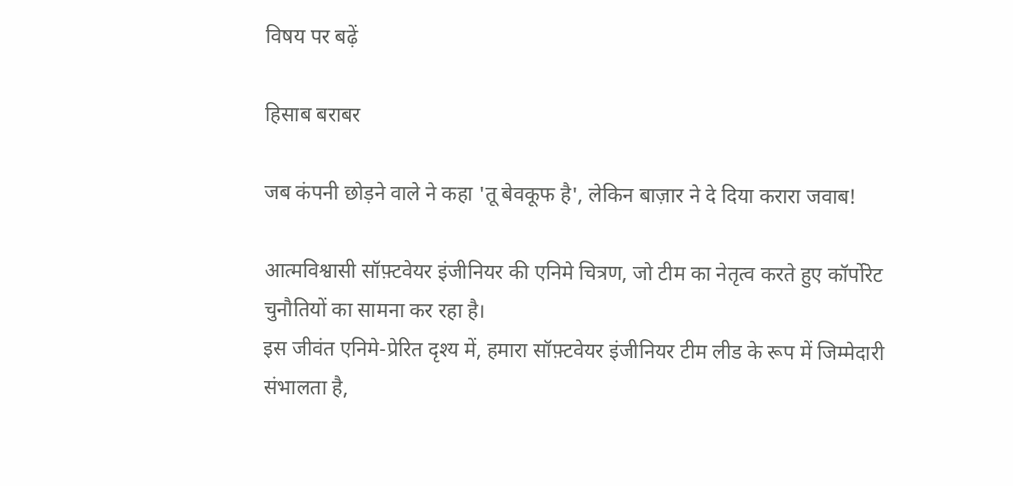विषय पर बढ़ें

हिसाब बराबर

जब कंपनी छोड़ने वाले ने कहा 'तू बेवकूफ है', लेकिन बाज़ार ने दे दिया करारा जवाब!

आत्मविश्वासी सॉफ़्टवेयर इंजीनियर की एनिमे चित्रण, जो टीम का नेतृत्व करते हुए कॉर्पोरेट चुनौतियों का सामना कर रहा है।
इस जीवंत एनिमे-प्रेरित दृश्य में, हमारा सॉफ़्टवेयर इंजीनियर टीम लीड के रूप में जिम्मेदारी संभालता है,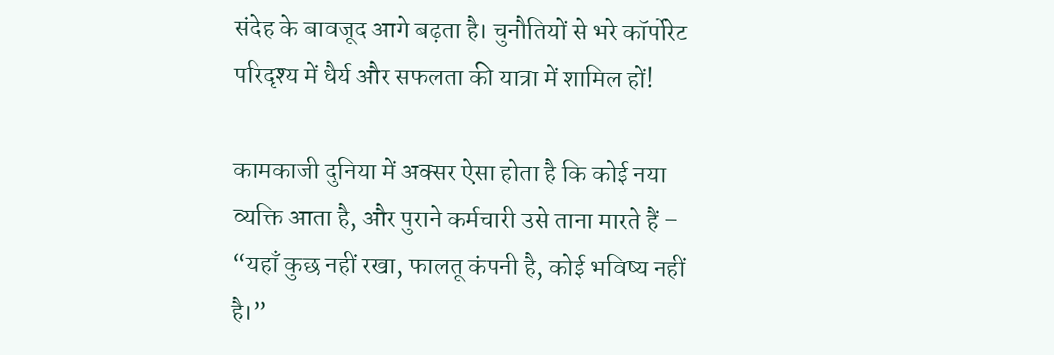संदेह के बावजूद आगे बढ़ता है। चुनौतियों से भरे कॉर्पोरेट परिदृश्य में धैर्य और सफलता की यात्रा में शामिल हों!

कामकाजी दुनिया में अक्सर ऐसा होता है कि कोई नया व्यक्ति आता है, और पुराने कर्मचारी उसे ताना मारते हैं – “यहाँ कुछ नहीं रखा, फालतू कंपनी है, कोई भविष्य नहीं है।”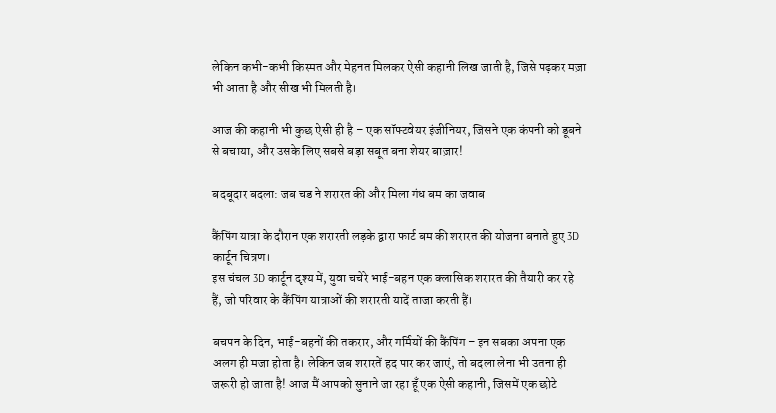लेकिन कभी-कभी किस्मत और मेहनत मिलकर ऐसी कहानी लिख जाती है, जिसे पढ़कर मज़ा भी आता है और सीख भी मिलती है।

आज की कहानी भी कुछ ऐसी ही है – एक सॉफ्टवेयर इंजीनियर, जिसने एक कंपनी को डूबने से बचाया, और उसके लिए सबसे बड़ा सबूत बना शेयर बाज़ार!

बदबूदार बदला: जब चड ने शरारत की और मिला गंध बम का जवाब

कैंपिंग यात्रा के दौरान एक शरारती लड़के द्वारा फार्ट बम की शरारत की योजना बनाते हुए 3D कार्टून चित्रण।
इस चंचल 3D कार्टून दृश्य में, युवा चचेरे भाई-बहन एक क्लासिक शरारत की तैयारी कर रहे हैं, जो परिवार के कैंपिंग यात्राओं की शरारती यादें ताजा करती हैं।

बचपन के दिन, भाई-बहनों की तकरार, और गर्मियों की कैंपिंग – इन सबका अपना एक अलग ही मजा होता है। लेकिन जब शरारतें हद पार कर जाएं, तो बदला लेना भी उतना ही जरूरी हो जाता है! आज मैं आपको सुनाने जा रहा हूँ एक ऐसी कहानी, जिसमें एक छोटे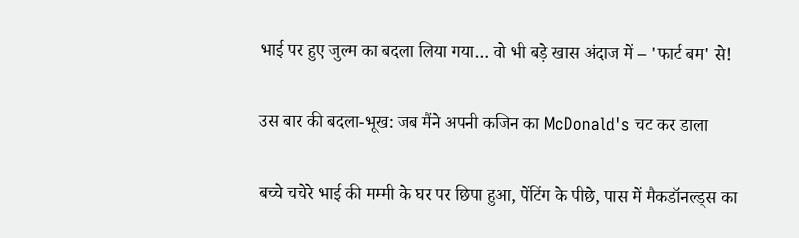भाई पर हुए जुल्म का बदला लिया गया… वो भी बड़े खास अंदाज में – 'फार्ट बम' से!

उस बार की बदला-भूख: जब मैंने अपनी कजिन का McDonald's चट कर डाला

बच्चे चचेरे भाई की मम्मी के घर पर छिपा हुआ, पेंटिंग के पीछे, पास में मैकडॉनल्ड्स का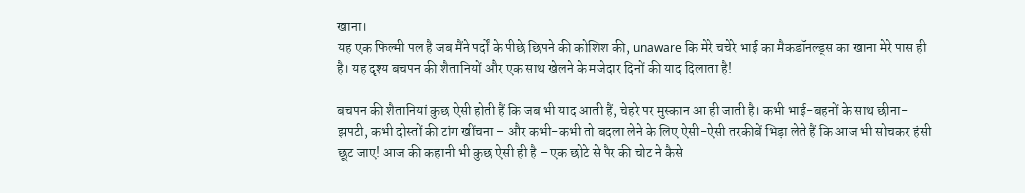खाना।
यह एक फिल्मी पल है जब मैंने पर्दों के पीछे छिपने की कोशिश की, unaware कि मेरे चचेरे भाई का मैकडॉनल्ड्स का खाना मेरे पास ही है। यह दृश्य बचपन की शैतानियों और एक साथ खेलने के मजेदार दिनों की याद दिलाता है!

बचपन की शैतानियां कुछ ऐसी होती हैं कि जब भी याद आती हैं, चेहरे पर मुस्कान आ ही जाती है। कभी भाई-बहनों के साथ छीना-झपटी, कभी दोस्तों की टांग खींचना – और कभी-कभी तो बदला लेने के लिए ऐसी-ऐसी तरकीबें भिड़ा लेते हैं कि आज भी सोचकर हंसी छूट जाए! आज की कहानी भी कुछ ऐसी ही है – एक छोटे से पैर की चोट ने कैसे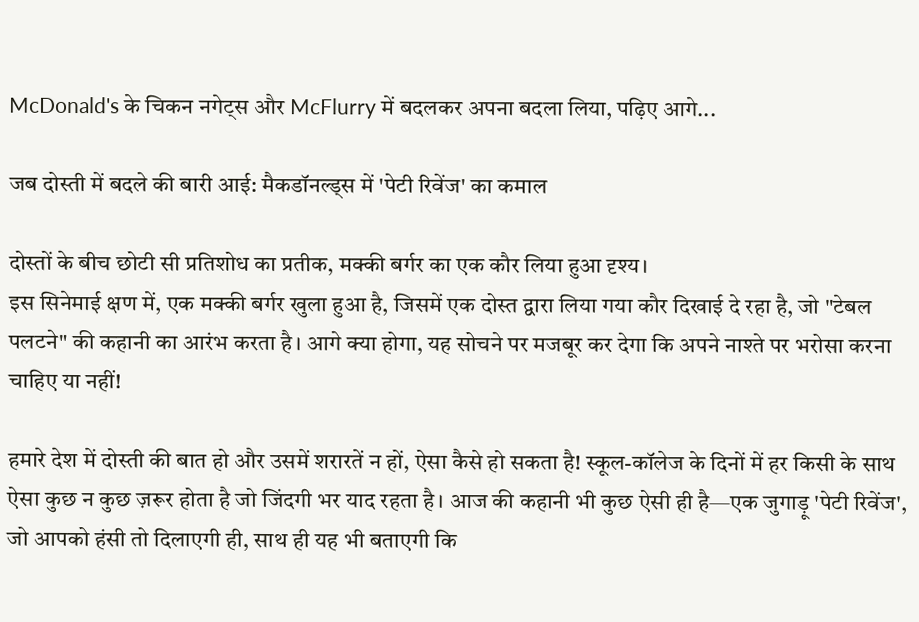McDonald's के चिकन नगेट्स और McFlurry में बदलकर अपना बदला लिया, पढ़िए आगे...

जब दोस्ती में बदले की बारी आई: मैकडॉनल्ड्स में 'पेटी रिवेंज' का कमाल

दोस्तों के बीच छोटी सी प्रतिशोध का प्रतीक, मक्की बर्गर का एक कौर लिया हुआ दृश्य।
इस सिनेमाई क्षण में, एक मक्की बर्गर खुला हुआ है, जिसमें एक दोस्त द्वारा लिया गया कौर दिखाई दे रहा है, जो "टेबल पलटने" की कहानी का आरंभ करता है। आगे क्या होगा, यह सोचने पर मजबूर कर देगा कि अपने नाश्ते पर भरोसा करना चाहिए या नहीं!

हमारे देश में दोस्ती की बात हो और उसमें शरारतें न हों, ऐसा कैसे हो सकता है! स्कूल-कॉलेज के दिनों में हर किसी के साथ ऐसा कुछ न कुछ ज़रूर होता है जो जिंदगी भर याद रहता है। आज की कहानी भी कुछ ऐसी ही है—एक जुगाड़ू 'पेटी रिवेंज', जो आपको हंसी तो दिलाएगी ही, साथ ही यह भी बताएगी कि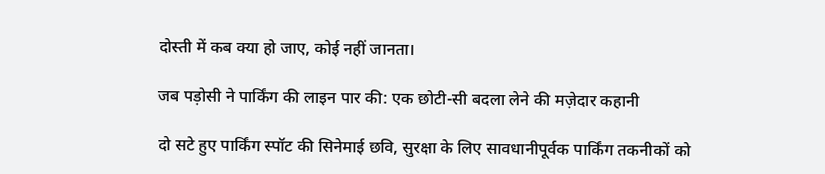दोस्ती में कब क्या हो जाए, कोई नहीं जानता।

जब पड़ोसी ने पार्किंग की लाइन पार की: एक छोटी-सी बदला लेने की मज़ेदार कहानी

दो सटे हुए पार्किंग स्पॉट की सिनेमाई छवि, सुरक्षा के लिए सावधानीपूर्वक पार्किंग तकनीकों को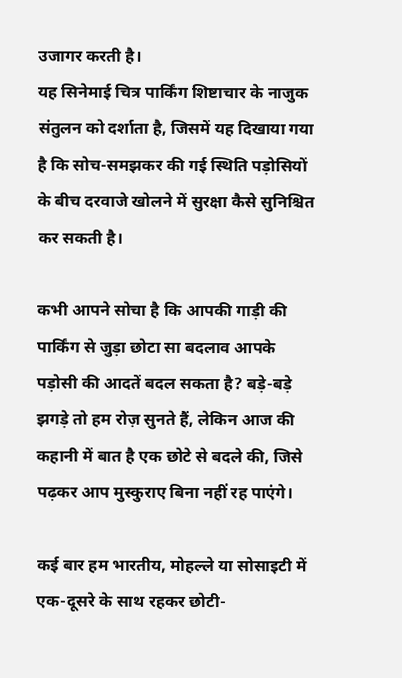उजागर करती है।
यह सिनेमाई चित्र पार्किंग शिष्टाचार के नाजुक संतुलन को दर्शाता है, जिसमें यह दिखाया गया है कि सोच-समझकर की गई स्थिति पड़ोसियों के बीच दरवाजे खोलने में सुरक्षा कैसे सुनिश्चित कर सकती है।

कभी आपने सोचा है कि आपकी गाड़ी की पार्किंग से जुड़ा छोटा सा बदलाव आपके पड़ोसी की आदतें बदल सकता है? बड़े-बड़े झगड़े तो हम रोज़ सुनते हैं, लेकिन आज की कहानी में बात है एक छोटे से बदले की, जिसे पढ़कर आप मुस्कुराए बिना नहीं रह पाएंगे।

कई बार हम भारतीय, मोहल्ले या सोसाइटी में एक-दूसरे के साथ रहकर छोटी-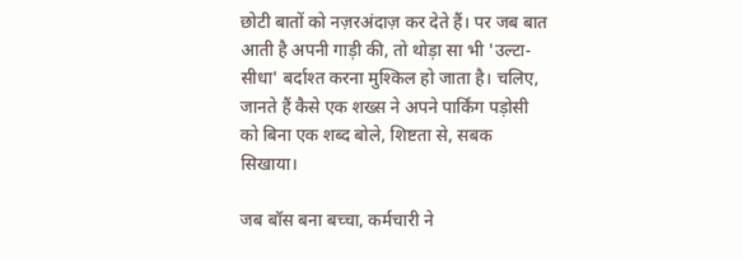छोटी बातों को नज़रअंदाज़ कर देते हैं। पर जब बात आती है अपनी गाड़ी की, तो थोड़ा सा भी 'उल्टा-सीधा' बर्दाश्त करना मुश्किल हो जाता है। चलिए, जानते हैं कैसे एक शख्स ने अपने पार्किंग पड़ोसी को बिना एक शब्द बोले, शिष्टता से, सबक सिखाया।

जब बॉस बना बच्चा, कर्मचारी ने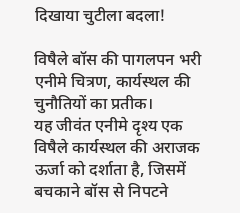दिखाया चुटीला बदला!

विषैले बॉस की पागलपन भरी एनीमे चित्रण, कार्यस्थल की चुनौतियों का प्रतीक।
यह जीवंत एनीमे दृश्य एक विषैले कार्यस्थल की अराजक ऊर्जा को दर्शाता है, जिसमें बचकाने बॉस से निपटने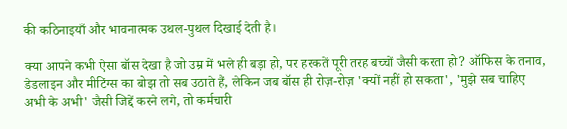की कठिनाइयाँ और भावनात्मक उथल-पुथल दिखाई देती है।

क्या आपने कभी ऐसा बॉस देखा है जो उम्र में भले ही बड़ा हो, पर हरकतें पूरी तरह बच्चों जैसी करता हो? ऑफिस के तनाव, डेडलाइन और मीटिंग्स का बोझ तो सब उठाते हैं, लेकिन जब बॉस ही रोज़-रोज़ 'क्यों नहीं हो सकता', 'मुझे सब चाहिए अभी के अभी' जैसी जिद्दें करने लगे, तो कर्मचारी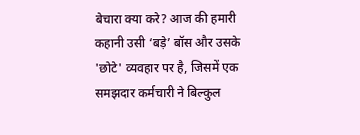बेचारा क्या करे? आज की हमारी कहानी उसी ‘बड़े’ बॉस और उसके 'छोटे' व्यवहार पर है, जिसमें एक समझदार कर्मचारी ने बिल्कुल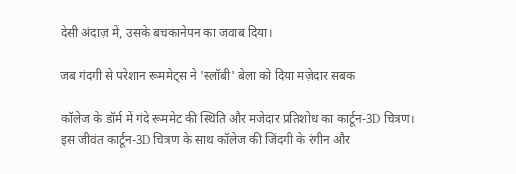देसी अंदाज़ में, उसके बचकानेपन का जवाब दिया।

जब गंदगी से परेशान रूममेट्स ने 'स्लॉबी' बेला को दिया मज़ेदार सबक

कॉलेज के डॉर्म में गंदे रूममेट की स्थिति और मजेदार प्रतिशोध का कार्टून-3D चित्रण।
इस जीवंत कार्टून-3D चित्रण के साथ कॉलेज की जिंदगी के रंगीन और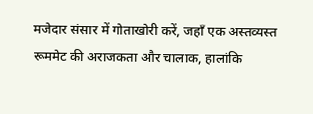मजेदार संसार में गोताखोरी करें, जहाँ एक अस्तव्यस्त रूममेट की अराजकता और चालाक, हालांकि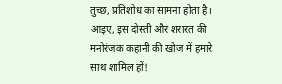तुच्छ, प्रतिशोध का सामना होता है। आइए, इस दोस्ती और शरारत की मनोरंजक कहानी की खोज में हमारे साथ शामिल हों!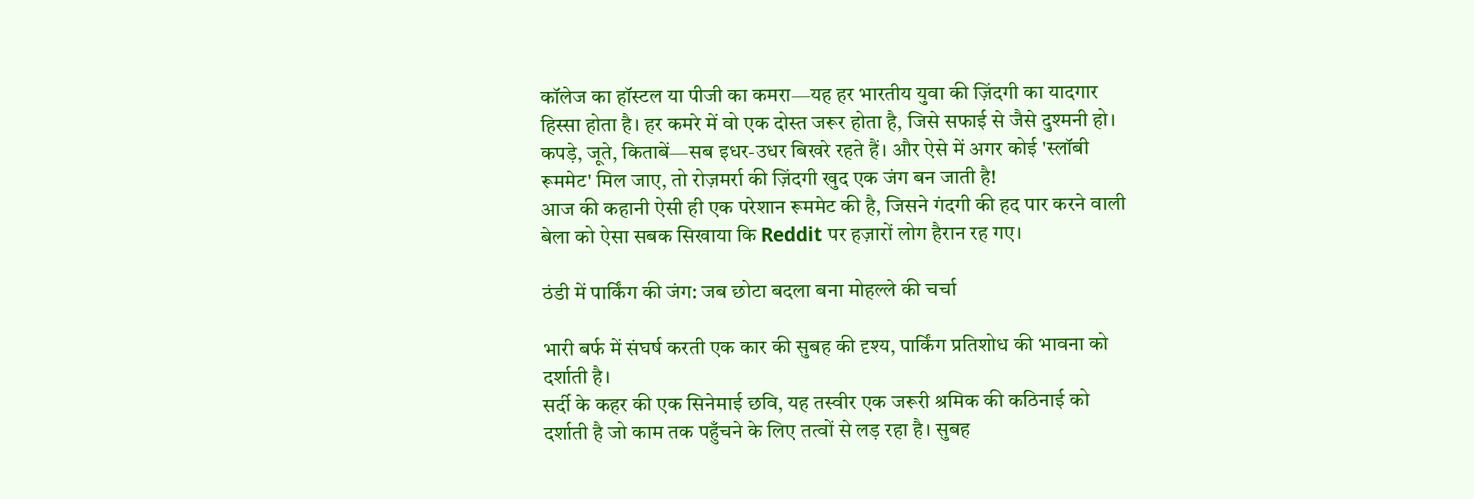कॉलेज का हॉस्टल या पीजी का कमरा—यह हर भारतीय युवा की ज़िंदगी का यादगार हिस्सा होता है। हर कमरे में वो एक दोस्त जरूर होता है, जिसे सफाई से जैसे दुश्मनी हो। कपड़े, जूते, किताबें—सब इधर-उधर बिखरे रहते हैं। और ऐसे में अगर कोई 'स्लॉबी रूममेट' मिल जाए, तो रोज़मर्रा की ज़िंदगी खुद एक जंग बन जाती है!
आज की कहानी ऐसी ही एक परेशान रूममेट की है, जिसने गंदगी की हद पार करने वाली बेला को ऐसा सबक सिखाया कि Reddit पर हज़ारों लोग हैरान रह गए।

ठंडी में पार्किंग की जंग: जब छोटा बदला बना मोहल्ले की चर्चा

भारी बर्फ में संघर्ष करती एक कार की सुबह की दृश्य, पार्किंग प्रतिशोध की भावना को दर्शाती है।
सर्दी के कहर की एक सिनेमाई छवि, यह तस्वीर एक जरूरी श्रमिक की कठिनाई को दर्शाती है जो काम तक पहुँचने के लिए तत्वों से लड़ रहा है। सुबह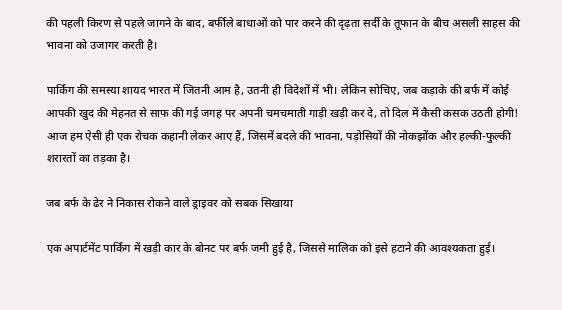की पहली किरण से पहले जागने के बाद, बर्फीले बाधाओं को पार करने की दृढ़ता सर्दी के तूफान के बीच असली साहस की भावना को उजागर करती है।

पार्किंग की समस्या शायद भारत में जितनी आम है, उतनी ही विदेशों में भी। लेकिन सोचिए, जब कड़ाके की बर्फ में कोई आपकी खुद की मेहनत से साफ की गई जगह पर अपनी चमचमाती गाड़ी खड़ी कर दे, तो दिल में कैसी कसक उठती होगी! आज हम ऐसी ही एक रोचक कहानी लेकर आए हैं, जिसमें बदले की भावना, पड़ोसियों की नोकझोंक और हल्की-फुल्की शरारतों का तड़का है।

जब बर्फ के ढेर ने निकास रोकने वाले ड्राइवर को सबक सिखाया

एक अपार्टमेंट पार्किंग में खड़ी कार के बोनट पर बर्फ जमी हुई है, जिससे मालिक को इसे हटाने की आवश्यकता हुई।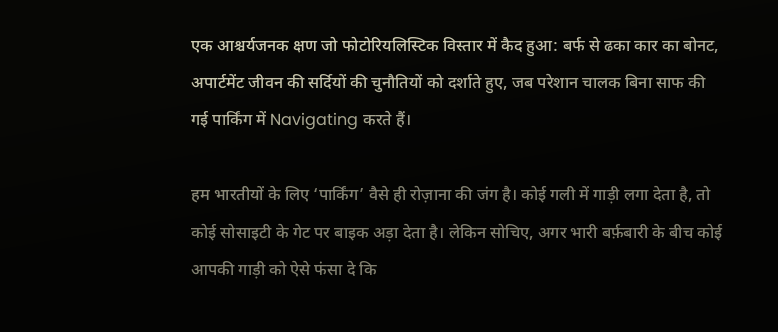एक आश्चर्यजनक क्षण जो फोटोरियलिस्टिक विस्तार में कैद हुआ: बर्फ से ढका कार का बोनट, अपार्टमेंट जीवन की सर्दियों की चुनौतियों को दर्शाते हुए, जब परेशान चालक बिना साफ की गई पार्किंग में Navigating करते हैं।

हम भारतीयों के लिए ‘पार्किंग’ वैसे ही रोज़ाना की जंग है। कोई गली में गाड़ी लगा देता है, तो कोई सोसाइटी के गेट पर बाइक अड़ा देता है। लेकिन सोचिए, अगर भारी बर्फ़बारी के बीच कोई आपकी गाड़ी को ऐसे फंसा दे कि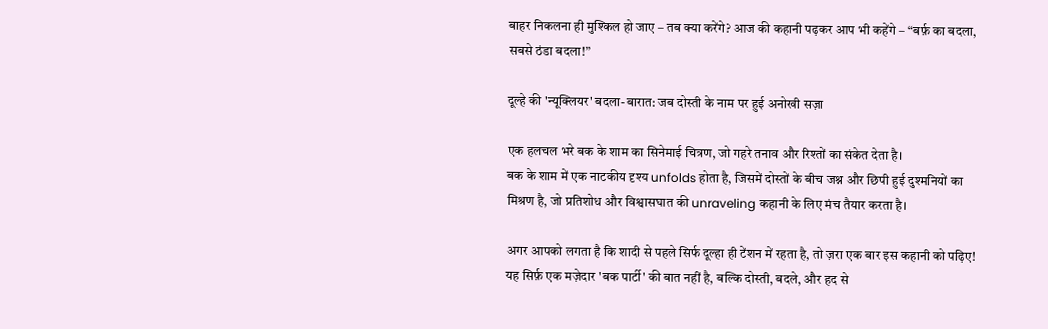बाहर निकलना ही मुश्किल हो जाए – तब क्या करेंगे? आज की कहानी पढ़कर आप भी कहेंगे – “बर्फ़ का बदला, सबसे ठंडा बदला!”

दूल्हे की 'न्यूक्लियर' बदला-बारात: जब दोस्ती के नाम पर हुई अनोखी सज़ा

एक हलचल भरे बक के शाम का सिनेमाई चित्रण, जो गहरे तनाव और रिश्तों का संकेत देता है।
बक के शाम में एक नाटकीय दृश्य unfolds होता है, जिसमें दोस्तों के बीच जश्न और छिपी हुई दुश्मनियों का मिश्रण है, जो प्रतिशोध और विश्वासघात की unraveling कहानी के लिए मंच तैयार करता है।

अगर आपको लगता है कि शादी से पहले सिर्फ दूल्हा ही टेंशन में रहता है, तो ज़रा एक बार इस कहानी को पढ़िए! यह सिर्फ़ एक मज़ेदार 'बक पार्टी' की बात नहीं है, बल्कि दोस्ती, बदले, और हद से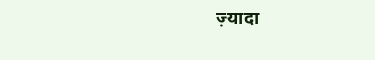ज़्यादा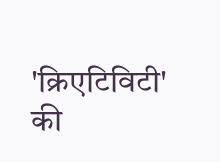'क्रिएटिविटी' की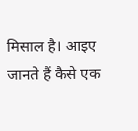मिसाल है। आइए जानते हैं कैसे एक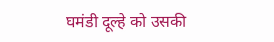घमंडी दूल्हे को उसकी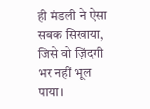ही मंडली ने ऐसा सबक सिखाया, जिसे वो ज़िंदगी भर नहीं भूल पाया।